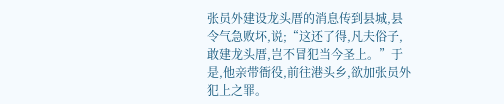张员外建设龙头厝的消息传到县城,县令气急败坏,说;“这还了得,凡夫俗子,敢建龙头厝,岂不冒犯当今圣上。”于是,他亲带衙役,前往港头乡,欲加张员外犯上之罪。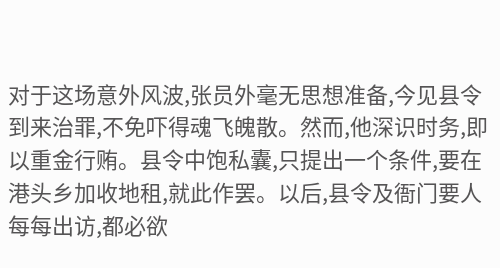对于这场意外风波,张员外毫无思想准备,今见县令到来治罪,不免吓得魂飞魄散。然而,他深识时务,即以重金行贿。县令中饱私囊,只提出一个条件,要在港头乡加收地租,就此作罢。以后,县令及衙门要人每每出访,都必欲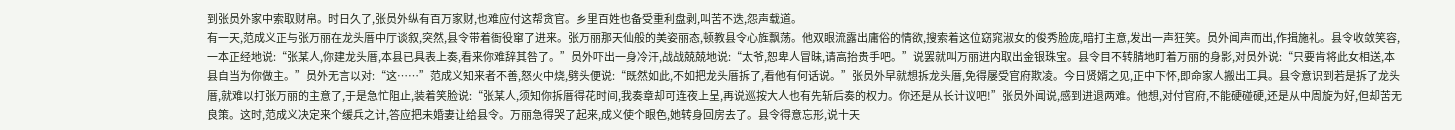到张员外家中索取财帛。时日久了,张员外纵有百万家财,也难应付这帮贪官。乡里百姓也备受重利盘剥,叫苦不迭,怨声载道。
有一天,范成义正与张万丽在龙头厝中厅谈叙,突然,县令带着衙役窜了进来。张万丽那天仙般的美姿丽态,顿教县令心旌飘荡。他双眼流露出庸俗的情欲,搜索着这位窈窕淑女的俊秀脸庞,暗打主意,发出一声狂笑。员外闻声而出,作揖施礼。县令收敛笑容,一本正经地说:“张某人,你建龙头厝,本县已具表上奏,看来你难辞其咎了。”员外吓出一身冷汗,战战兢兢地说:“太爷,恕卑人冒昧,请高抬贵手吧。”说罢就叫万丽进内取出金银珠宝。县令目不转腈地盯着万丽的身影,对员外说:“只要肯将此女相送,本县自当为你做主。”员外无言以对:“这……”范成义知来者不善,怒火中烧,劈头便说:“既然如此,不如把龙头厝拆了,看他有何话说。”张员外早就想拆龙头厝,免得屡受官府欺凌。今日贤婿之见,正中下怀,即命家人搬出工具。县令意识到若是拆了龙头厝,就难以打张万丽的主意了,于是急忙阻止,装着笑脸说:“张某人,须知你拆厝得花时间,我奏章却可连夜上呈,再说巡按大人也有先斩后奏的权力。你还是从长计议吧!”张员外闻说,感到进退两难。他想,对付官府,不能硬碰硬,还是从中周旋为好,但却苦无良策。这时,范成义决定来个缓兵之计,答应把未婚妻让给县令。万丽急得哭了起来,成义使个眼色,她转身回房去了。县令得意忘形,说十天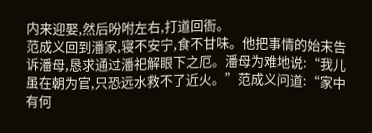内来迎娶,然后吩咐左右,打道回衙。
范成义回到潘家,寝不安宁,食不甘味。他把事情的始末告诉潘母,恳求通过潘祀解眼下之厄。潘母为难地说:“我儿虽在朝为官,只恐远水救不了近火。”范成义问道:“家中有何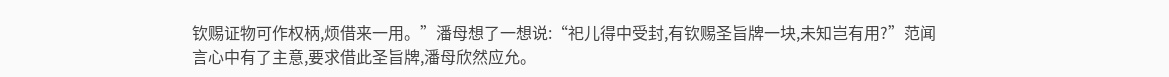钦赐证物可作权柄,烦借来一用。”潘母想了一想说:“祀儿得中受封,有钦赐圣旨牌一块,未知岂有用?”范闻言心中有了主意,要求借此圣旨牌,潘母欣然应允。